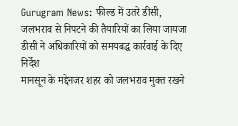Gurugram News: फील्ड में उतरे डीसी, जलभराव से निपटने की तैयारियों का लिया जायजा
डीसी ने अधिकारियों को समयबद्ध कार्रवाई के दिए निर्देश
मानसून के मद्देनजर शहर को जलभराव मुक्त रखने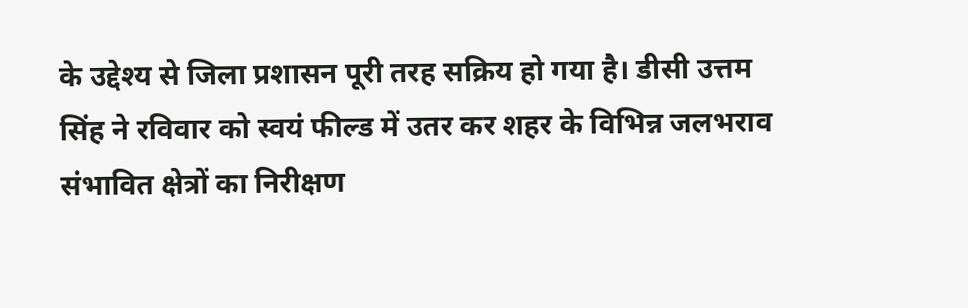के उद्देश्य से जिला प्रशासन पूरी तरह सक्रिय हो गया है। डीसी उत्तम सिंह ने रविवार को स्वयं फील्ड में उतर कर शहर के विभिन्न जलभराव संभावित क्षेत्रों का निरीक्षण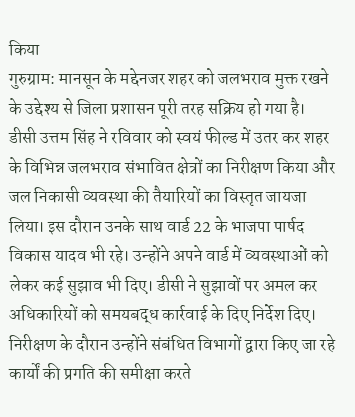किया
गुरुग्राम: मानसून के मद्देनजर शहर को जलभराव मुक्त रखने के उद्देश्य से जिला प्रशासन पूरी तरह सक्रिय हो गया है। डीसी उत्तम सिंह ने रविवार को स्वयं फील्ड में उतर कर शहर के विभिन्न जलभराव संभावित क्षेत्रों का निरीक्षण किया और जल निकासी व्यवस्था की तैयारियों का विस्तृत जायजा लिया। इस दौरान उनके साथ वार्ड 22 के भाजपा पार्षद विकास यादव भी रहे। उन्होंने अपने वार्ड में व्यवस्थाओं को लेकर कई सुझाव भी दिए। डीसी ने सुझावों पर अमल कर अधिकारियों को समयबद्ध कार्रवाई के दिए निर्देश दिए।
निरीक्षण के दौरान उन्होंने संबंधित विभागों द्वारा किए जा रहे कार्यों की प्रगति की समीक्षा करते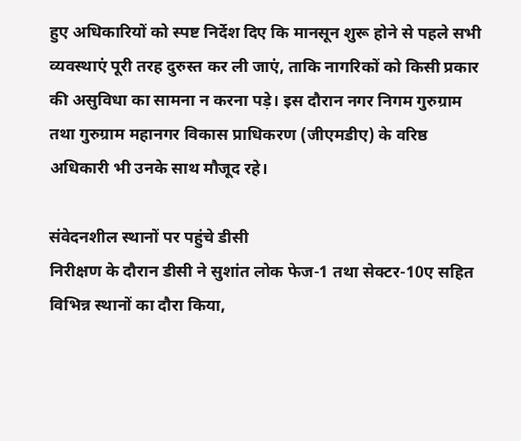हुए अधिकारियों को स्पष्ट निर्देश दिए कि मानसून शुरू होने से पहले सभी व्यवस्थाएं पूरी तरह दुरुस्त कर ली जाएं, ताकि नागरिकों को किसी प्रकार की असुविधा का सामना न करना पड़े। इस दौरान नगर निगम गुरुग्राम तथा गुरुग्राम महानगर विकास प्राधिकरण (जीएमडीए) के वरिष्ठ अधिकारी भी उनके साथ मौजूद रहे।

संवेदनशील स्थानों पर पहुंचे डीसी
निरीक्षण के दौरान डीसी ने सुशांत लोक फेज-1 तथा सेक्टर-10ए सहित विभिन्न स्थानों का दौरा किया,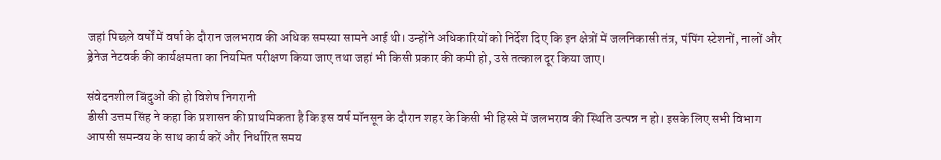जहां पिछले वर्षों में वर्षा के दौरान जलभराव की अधिक समस्या सामने आई थी। उन्होंने अधिकारियों को निर्देश दिए कि इन क्षेत्रों में जलनिकासी तंत्र, पंपिंग स्टेशनों, नालों और ड्रेनेज नेटवर्क की कार्यक्षमता का नियमित परीक्षण किया जाए तथा जहां भी किसी प्रकार की कमी हो, उसे तत्काल दूर किया जाए।

संवेदनशील बिंदुओं की हो विशेष निगरानी
डीसी उत्तम सिंह ने कहा कि प्रशासन की प्राथमिकता है कि इस वर्ष मॉनसून के दौरान शहर के किसी भी हिस्से में जलभराव की स्थिति उत्पन्न न हो। इसके लिए सभी विभाग आपसी समन्वय के साथ कार्य करें और निर्धारित समय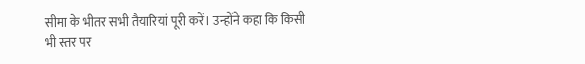सीमा के भीतर सभी तैयारियां पूरी करें। उन्होंने कहा कि किसी भी स्तर पर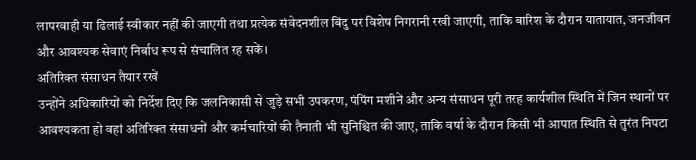लापरवाही या ढिलाई स्वीकार नहीं की जाएगी तथा प्रत्येक संवेदनशील बिंदु पर विशेष निगरानी रखी जाएगी, ताकि बारिश के दौरान यातायात, जनजीवन और आवश्यक सेवाएं निर्बाध रूप से संचालित रह सकें।
अतिरिक्त संसाधन तैयार रखें
उन्होंने अधिकारियों को निर्देश दिए कि जलनिकासी से जुड़े सभी उपकरण, पंपिंग मशीनें और अन्य संसाधन पूरी तरह कार्यशील स्थिति में जिन स्थानों पर आवश्यकता हो वहां अतिरिक्त संसाधनों और कर्मचारियों की तैनाती भी सुनिश्चित की जाए, ताकि वर्षा के दौरान किसी भी आपात स्थिति से तुरंत निपटा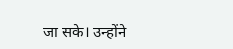जा सके। उन्होंने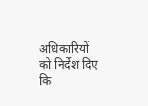अधिकारियों को निर्देश दिए कि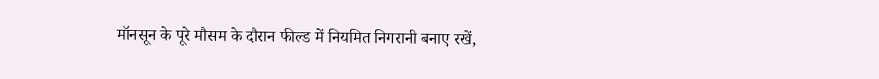मॉनसून के पूरे मौसम के दौरान फील्ड में नियमित निगरानी बनाए रखें,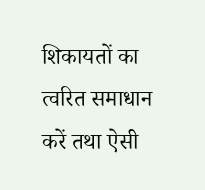शिकायतों का त्वरित समाधान करें तथा ऐसी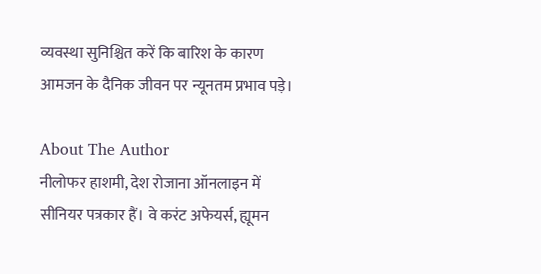व्यवस्था सुनिश्चित करें कि बारिश के कारण आमजन के दैनिक जीवन पर न्यूनतम प्रभाव पड़े।

About The Author
नीलोफर हाशमी, देश रोजाना ऑनलाइन में सीनियर पत्रकार हैं। वे करंट अफेयर्स, ह्यूमन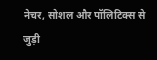नेचर, सोशल और पॉलिटिक्स से जुड़ी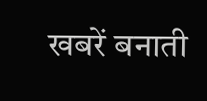खबरें बनाती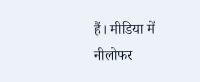हैं। मीडिया में नीलोफर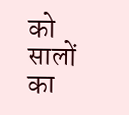को सालों का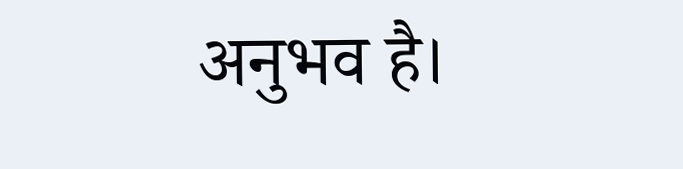अनुभव है।